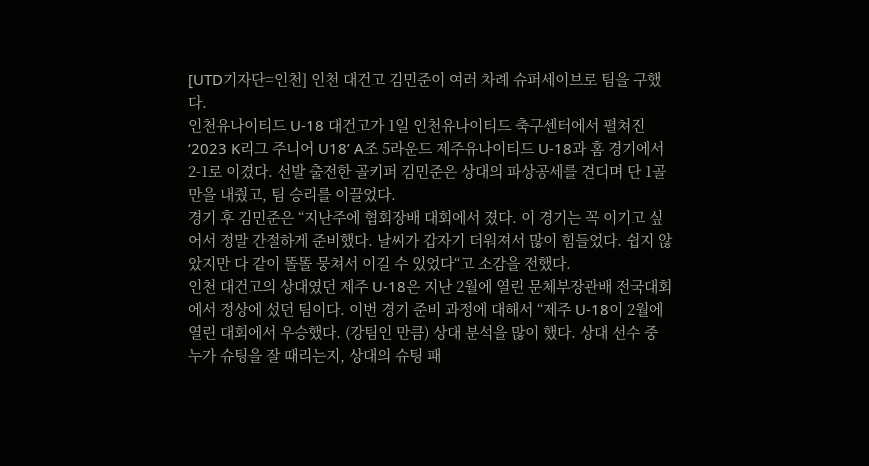[UTD기자단=인천] 인천 대건고 김민준이 여러 차례 슈퍼세이브로 팀을 구했다.
인천유나이티드 U-18 대건고가 1일 인천유나이티드 축구센터에서 펼쳐진 ‘2023 K리그 주니어 U18’ A조 5라운드 제주유나이티드 U-18과 홈 경기에서 2-1로 이겼다. 선발 출전한 골키퍼 김민준은 상대의 파상공세를 견디며 단 1골만을 내줬고, 팀 승리를 이끌었다.
경기 후 김민준은 “지난주에 협회장배 대회에서 졌다. 이 경기는 꼭 이기고 싶어서 정말 간절하게 준비했다. 날씨가 갑자기 더워져서 많이 힘들었다. 쉽지 않았지만 다 같이 똘똘 뭉쳐서 이길 수 있었다“고 소감을 전했다.
인천 대건고의 상대였던 제주 U-18은 지난 2월에 열린 문체부장관배 전국대회에서 정상에 섰던 팀이다. 이번 경기 준비 과정에 대해서 “제주 U-18이 2월에 열린 대회에서 우승했다. (강팀인 만큼) 상대 분석을 많이 했다. 상대 선수 중 누가 슈팅을 잘 때리는지, 상대의 슈팅 패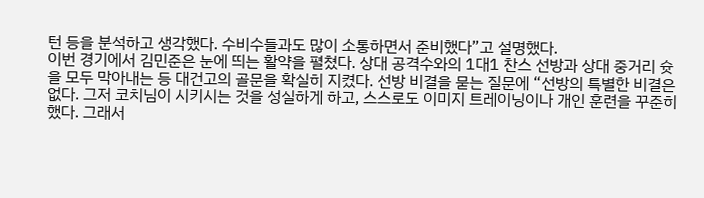턴 등을 분석하고 생각했다. 수비수들과도 많이 소통하면서 준비했다”고 설명했다.
이번 경기에서 김민준은 눈에 띄는 활약을 펼쳤다. 상대 공격수와의 1대1 찬스 선방과 상대 중거리 슛을 모두 막아내는 등 대건고의 골문을 확실히 지켰다. 선방 비결을 묻는 질문에 “선방의 특별한 비결은 없다. 그저 코치님이 시키시는 것을 성실하게 하고, 스스로도 이미지 트레이닝이나 개인 훈련을 꾸준히 했다. 그래서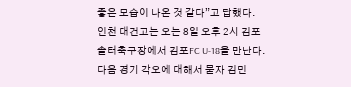좋은 모습이 나온 것 같다”고 답했다.
인천 대건고는 오는 8일 오후 2시 김포솔터축구장에서 김포FC U-18을 만난다. 다음 경기 각오에 대해서 묻자 김민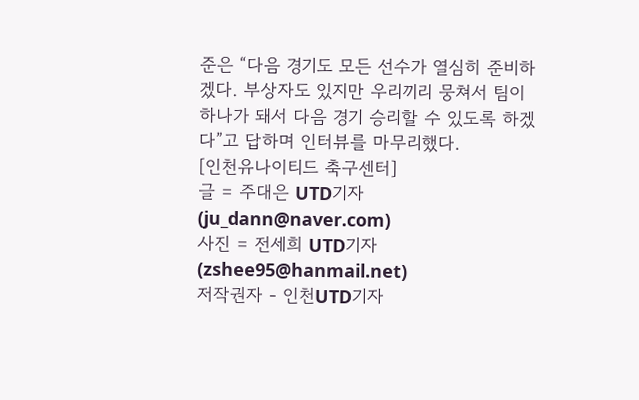준은 “다음 경기도 모든 선수가 열심히 준비하겠다. 부상자도 있지만 우리끼리 뭉쳐서 팀이 하나가 돼서 다음 경기 승리할 수 있도록 하겠다”고 답하며 인터뷰를 마무리했다.
[인천유나이티드 축구센터]
글 = 주대은 UTD기자 (ju_dann@naver.com)
사진 = 전세희 UTD기자 (zshee95@hanmail.net)
저작권자 - 인천UTD기자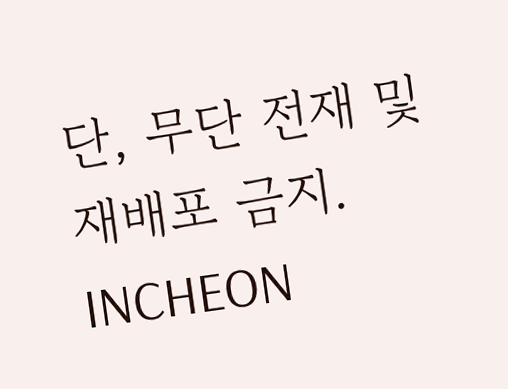단, 무단 전재 및 재배포 금지.
INCHEON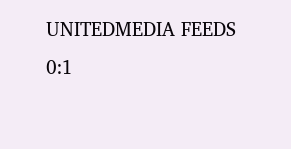UNITEDMEDIA FEEDS
0:1